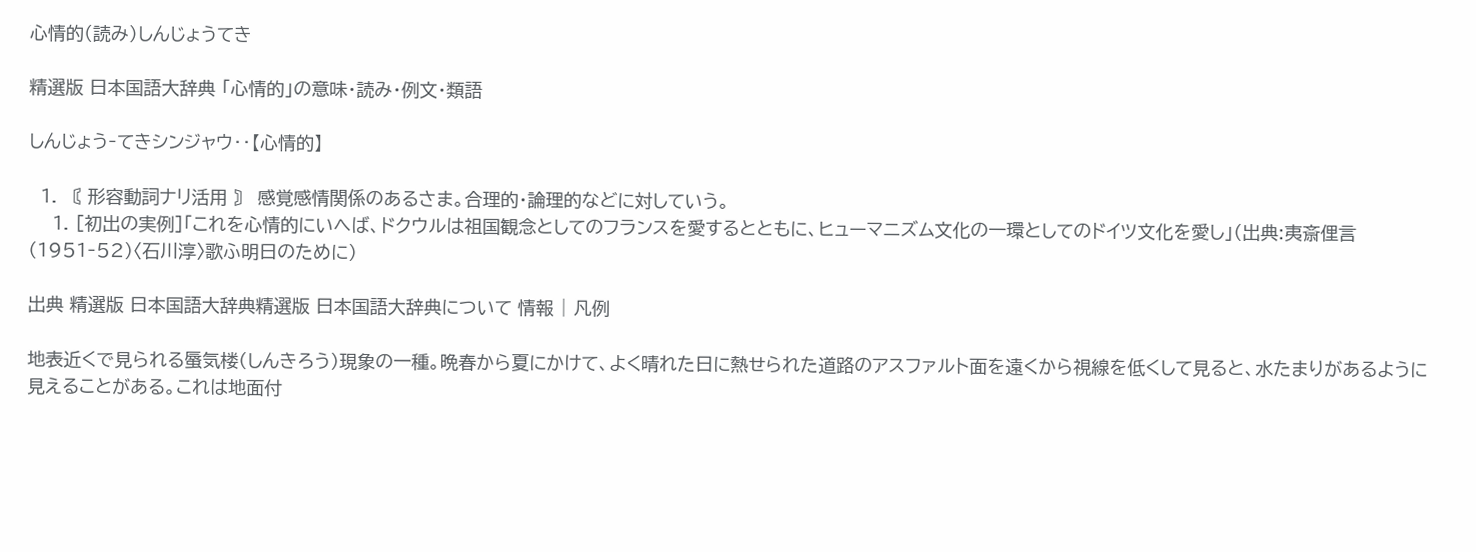心情的(読み)しんじょうてき

精選版 日本国語大辞典 「心情的」の意味・読み・例文・類語

しんじょう‐てきシンジャウ‥【心情的】

  1. 〘 形容動詞ナリ活用 〙 感覚感情関係のあるさま。合理的・論理的などに対していう。
    1. [初出の実例]「これを心情的にいへば、ドクウルは祖国観念としてのフランスを愛するとともに、ヒューマニズム文化の一環としてのドイツ文化を愛し」(出典:夷斎俚言(1951‐52)〈石川淳〉歌ふ明日のために)

出典 精選版 日本国語大辞典精選版 日本国語大辞典について 情報 | 凡例

地表近くで見られる蜃気楼(しんきろう)現象の一種。晩春から夏にかけて、よく晴れた日に熱せられた道路のアスファルト面を遠くから視線を低くして見ると、水たまりがあるように見えることがある。これは地面付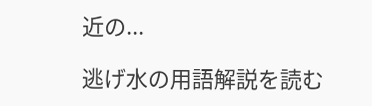近の...

逃げ水の用語解説を読む